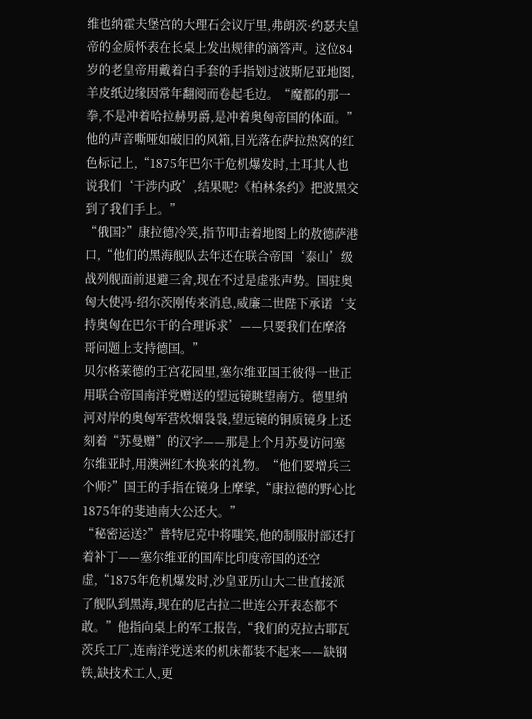维也纳霍夫堡宫的大理石会议厅里,弗朗茨·约瑟夫皇帝的金质怀表在长桌上发出规律的滴答声。这位84岁的老皇帝用戴着白手套的手指划过波斯尼亚地图,羊皮纸边缘因常年翻阅而卷起毛边。“魔都的那一拳,不是冲着哈拉赫男爵,是冲着奥匈帝国的体面。”他的声音嘶哑如破旧的风箱,目光落在萨拉热窝的红色标记上,“1875年巴尔干危机爆发时,土耳其人也说我们‘干涉内政’,结果呢?《柏林条约》把波黑交到了我们手上。”
“俄国?”康拉德冷笑,指节叩击着地图上的敖德萨港口,“他们的黑海舰队去年还在联合帝国‘泰山’级战列舰面前退避三舍,现在不过是虚张声势。国驻奥匈大使冯·绍尔茨刚传来消息,威廉二世陛下承诺‘支持奥匈在巴尔干的合理诉求’——只要我们在摩洛哥问题上支持德国。”
贝尔格莱德的王宫花园里,塞尔维亚国王彼得一世正用联合帝国南洋党赠送的望远镜眺望南方。德里纳河对岸的奥匈军营炊烟袅袅,望远镜的铜质镜身上还刻着“苏曼赠”的汉字——那是上个月苏曼访问塞尔维亚时,用澳洲红木换来的礼物。“他们要增兵三个师?”国王的手指在镜身上摩挲,“康拉德的野心比1875年的斐迪南大公还大。”
“秘密运送?”普特尼克中将嗤笑,他的制服肘部还打着补丁——塞尔维亚的国库比印度帝国的还空虚,“1875年危机爆发时,沙皇亚历山大二世直接派了舰队到黑海,现在的尼古拉二世连公开表态都不敢。”他指向桌上的军工报告,“我们的克拉古耶瓦茨兵工厂,连南洋党送来的机床都装不起来——缺钢铁,缺技术工人,更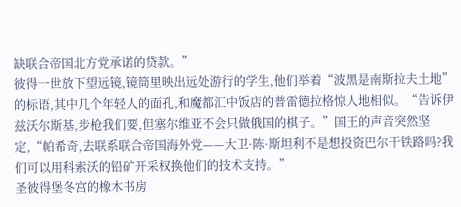缺联合帝国北方党承诺的贷款。”
彼得一世放下望远镜,镜筒里映出远处游行的学生,他们举着“波黑是南斯拉夫土地”的标语,其中几个年轻人的面孔,和魔都汇中饭店的普雷德拉格惊人地相似。“告诉伊兹沃尔斯基,步枪我们要,但塞尔维亚不会只做俄国的棋子。”国王的声音突然坚定,“帕希奇,去联系联合帝国海外党——大卫·陈·斯坦利不是想投资巴尔干铁路吗?我们可以用科索沃的铅矿开采权换他们的技术支持。”
圣彼得堡冬宫的橡木书房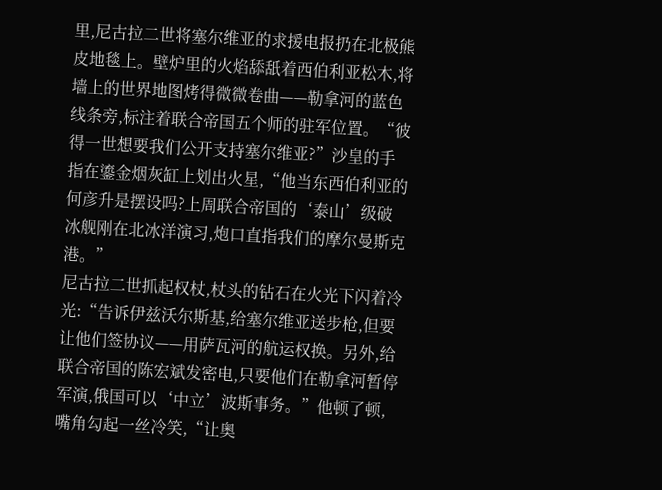里,尼古拉二世将塞尔维亚的求援电报扔在北极熊皮地毯上。壁炉里的火焰舔舐着西伯利亚松木,将墙上的世界地图烤得微微卷曲——勒拿河的蓝色线条旁,标注着联合帝国五个师的驻军位置。“彼得一世想要我们公开支持塞尔维亚?”沙皇的手指在鎏金烟灰缸上划出火星,“他当东西伯利亚的何彦升是摆设吗?上周联合帝国的‘泰山’级破冰舰刚在北冰洋演习,炮口直指我们的摩尔曼斯克港。”
尼古拉二世抓起权杖,杖头的钻石在火光下闪着冷光:“告诉伊兹沃尔斯基,给塞尔维亚送步枪,但要让他们签协议——用萨瓦河的航运权换。另外,给联合帝国的陈宏斌发密电,只要他们在勒拿河暂停军演,俄国可以‘中立’波斯事务。”他顿了顿,嘴角勾起一丝冷笑,“让奥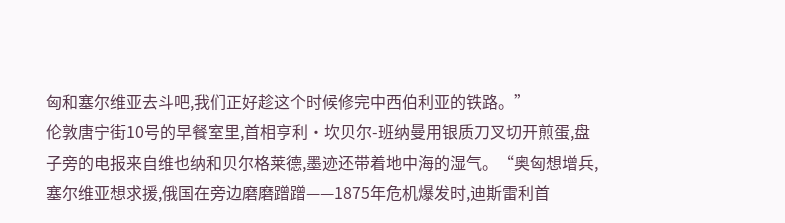匈和塞尔维亚去斗吧,我们正好趁这个时候修完中西伯利亚的铁路。”
伦敦唐宁街10号的早餐室里,首相亨利·坎贝尔-班纳曼用银质刀叉切开煎蛋,盘子旁的电报来自维也纳和贝尔格莱德,墨迹还带着地中海的湿气。“奥匈想增兵,塞尔维亚想求援,俄国在旁边磨磨蹭蹭——1875年危机爆发时,迪斯雷利首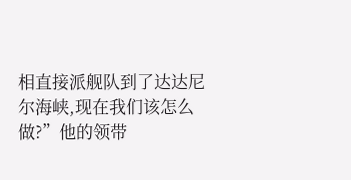相直接派舰队到了达达尼尔海峡,现在我们该怎么做?”他的领带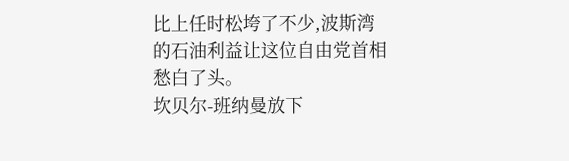比上任时松垮了不少,波斯湾的石油利益让这位自由党首相愁白了头。
坎贝尔-班纳曼放下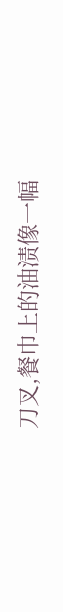刀叉,餐巾上的油渍像一幅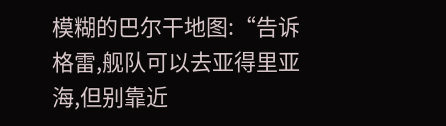模糊的巴尔干地图:“告诉格雷,舰队可以去亚得里亚海,但别靠近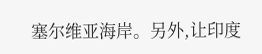塞尔维亚海岸。另外,让印度